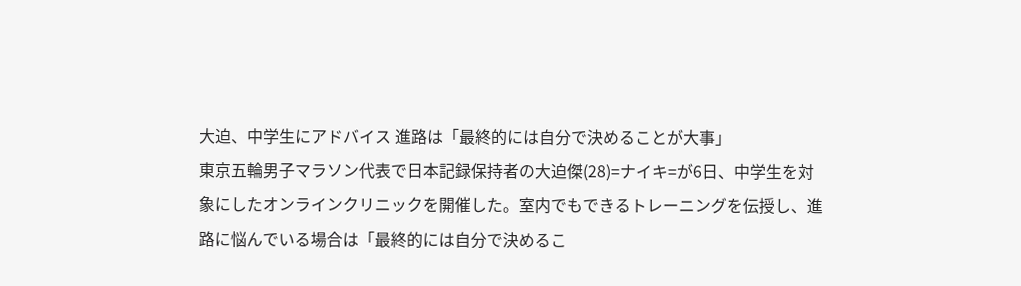大迫、中学生にアドバイス 進路は「最終的には自分で決めることが大事」
東京五輪男子マラソン代表で日本記録保持者の大迫傑(28)=ナイキ=が6日、中学生を対象にしたオンラインクリニックを開催した。室内でもできるトレーニングを伝授し、進路に悩んでいる場合は「最終的には自分で決めるこ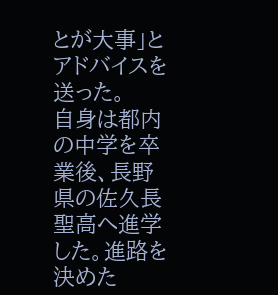とが大事」とアドバイスを送った。
自身は都内の中学を卒業後、長野県の佐久長聖高へ進学した。進路を決めた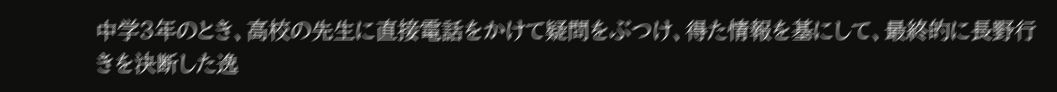中学3年のとき、高校の先生に直接電話をかけて疑問をぶつけ、得た情報を基にして、最終的に長野行きを決断した逸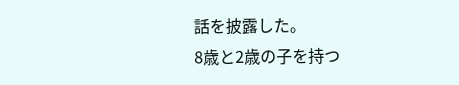話を披露した。
8歳と2歳の子を持つ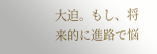大迫。もし、将来的に進路で悩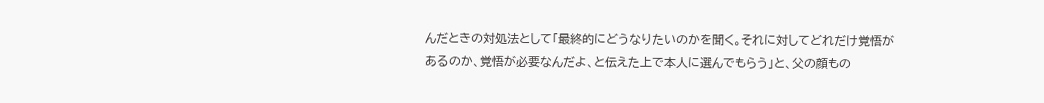んだときの対処法として「最終的にどうなりたいのかを聞く。それに対してどれだけ覚悟があるのか、覚悟が必要なんだよ、と伝えた上で本人に選んでもらう」と、父の顔もの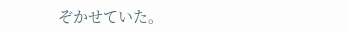ぞかせていた。